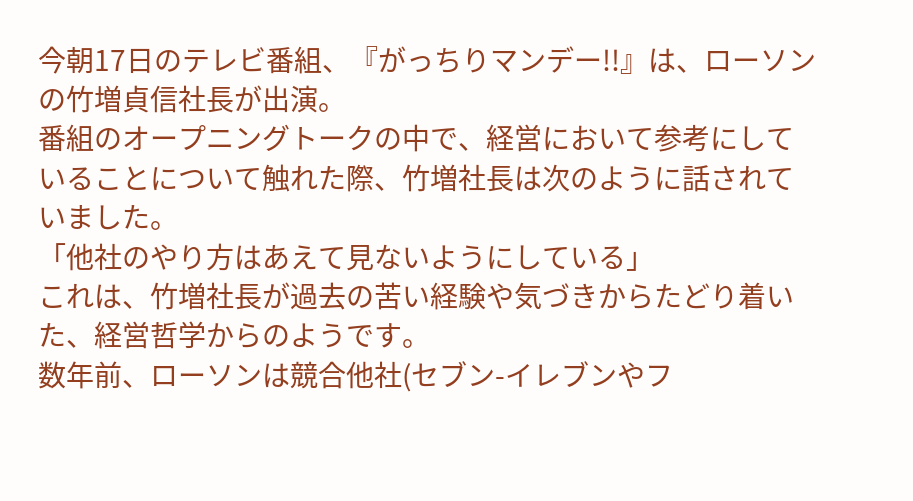今朝17日のテレビ番組、『がっちりマンデー!!』は、ローソンの竹増貞信社長が出演。
番組のオープニングトークの中で、経営において参考にしていることについて触れた際、竹増社長は次のように話されていました。
「他社のやり方はあえて見ないようにしている」
これは、竹増社長が過去の苦い経験や気づきからたどり着いた、経営哲学からのようです。
数年前、ローソンは競合他社(セブン-イレブンやフ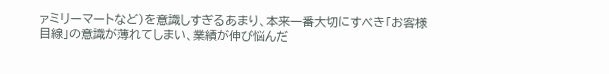ァミリーマートなど)を意識しすぎるあまり、本来一番大切にすべき「お客様目線」の意識が薄れてしまい、業績が伸び悩んだ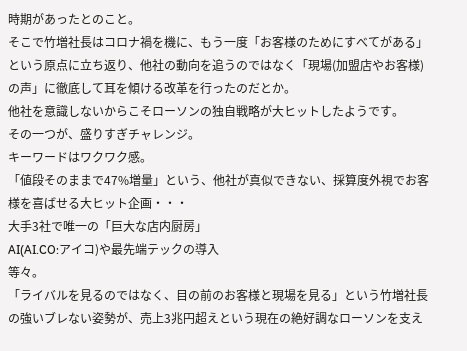時期があったとのこと。
そこで竹増社長はコロナ禍を機に、もう一度「お客様のためにすべてがある」という原点に立ち返り、他社の動向を追うのではなく「現場(加盟店やお客様)の声」に徹底して耳を傾ける改革を行ったのだとか。
他社を意識しないからこそローソンの独自戦略が大ヒットしたようです。
その一つが、盛りすぎチャレンジ。
キーワードはワクワク感。
「値段そのままで47%増量」という、他社が真似できない、採算度外視でお客様を喜ばせる大ヒット企画・・・
大手3社で唯一の「巨大な店内厨房」
AI(AI.CO:アイコ)や最先端テックの導入
等々。
「ライバルを見るのではなく、目の前のお客様と現場を見る」という竹増社長の強いブレない姿勢が、売上3兆円超えという現在の絶好調なローソンを支え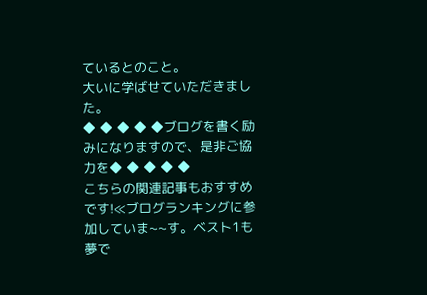ているとのこと。
大いに学ばせていただきました。
◆ ◆ ◆ ◆ ◆ブログを書く励みになりますので、是非ご協力を◆ ◆ ◆ ◆ ◆
こちらの関連記事もおすすめです!≪ブログランキングに参加していま~~す。ベスト1も夢で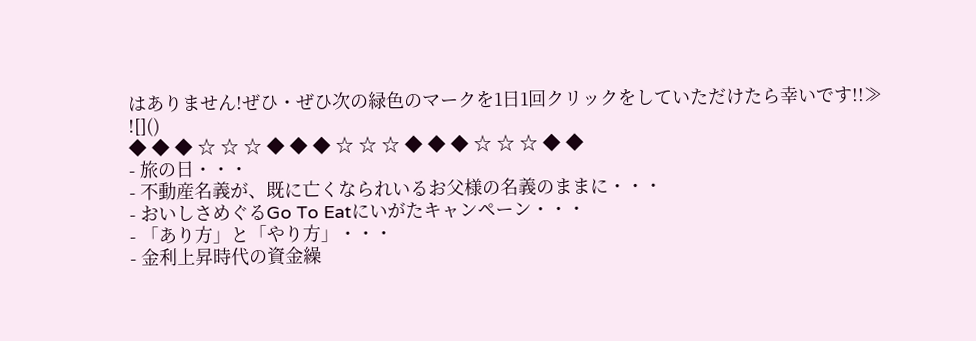はありません!ぜひ・ぜひ次の緑色のマークを1日1回クリックをしていただけたら幸いです!!≫
![]()
◆ ◆ ◆ ☆ ☆ ☆ ◆ ◆ ◆ ☆ ☆ ☆ ◆ ◆ ◆ ☆ ☆ ☆ ◆ ◆
- 旅の日・・・
- 不動産名義が、既に亡くなられいるお父様の名義のままに・・・
- おいしさめぐるGo To Eatにいがたキャンペーン・・・
- 「あり方」と「やり方」・・・
- 金利上昇時代の資金繰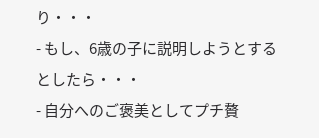り・・・
- もし、6歳の子に説明しようとするとしたら・・・
- 自分へのご褒美としてプチ贅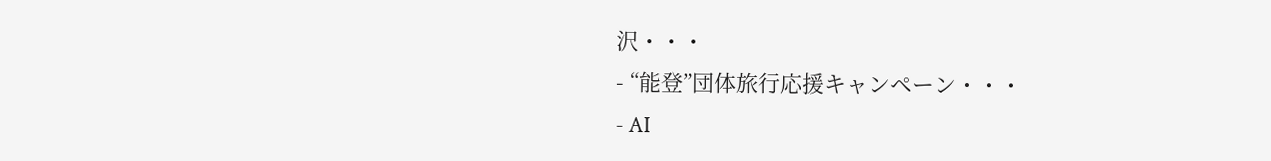沢・・・
- “能登”団体旅行応援キャンペーン・・・
- AI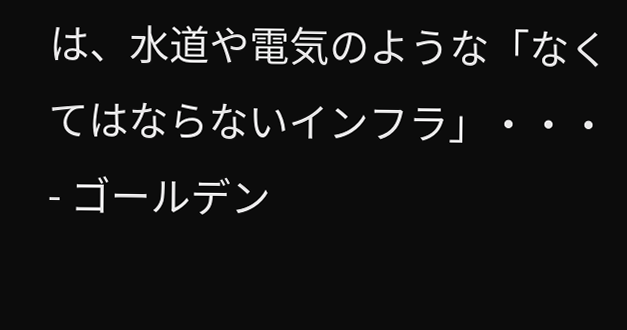は、水道や電気のような「なくてはならないインフラ」・・・
- ゴールデン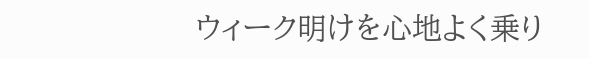ウィーク明けを心地よく乗り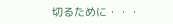切るために・・・